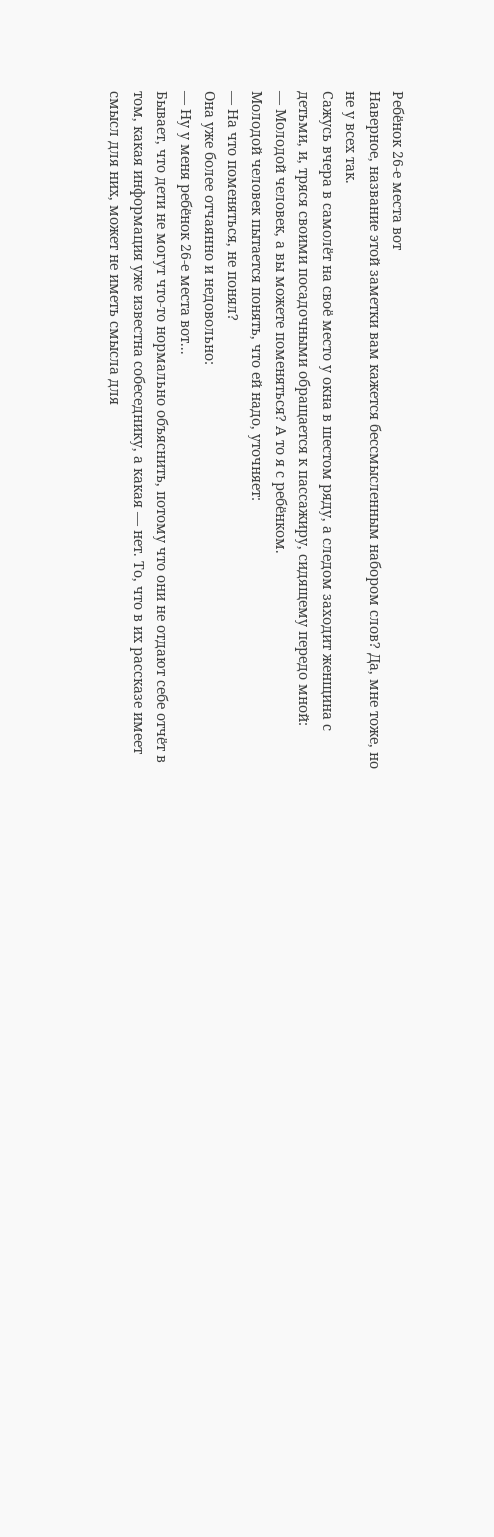Ребёнок 26-е места вот
Наверное, название этой заметки вам кажется бессмысленным набором слов? Да, мне тоже, но не у всех так.
Сажусь вчера в самолёт на своё место у окна в шестом ряду, а следом заходит женщина с детьми, и, тряся своими посадочными обращается к пассажиру, сидящему передо мной:
— Молодой человек, а вы можете поменяться? А то я с ребёнком.
Молодой человек пытается понять, что ей надо, уточняет:
— На что поменяться, не понял?
Она уже более отчаянно и недовольно:
— Ну у меня ребёнок 26-е места вот...
Бывает, что дети не могут что-то нормально объяснить, потому что они не отдают себе отчёт в том, какая информация уже известна собеседнику, а какая — нет. То, что в их рассказе имеет смысл для них, может не иметь смысла для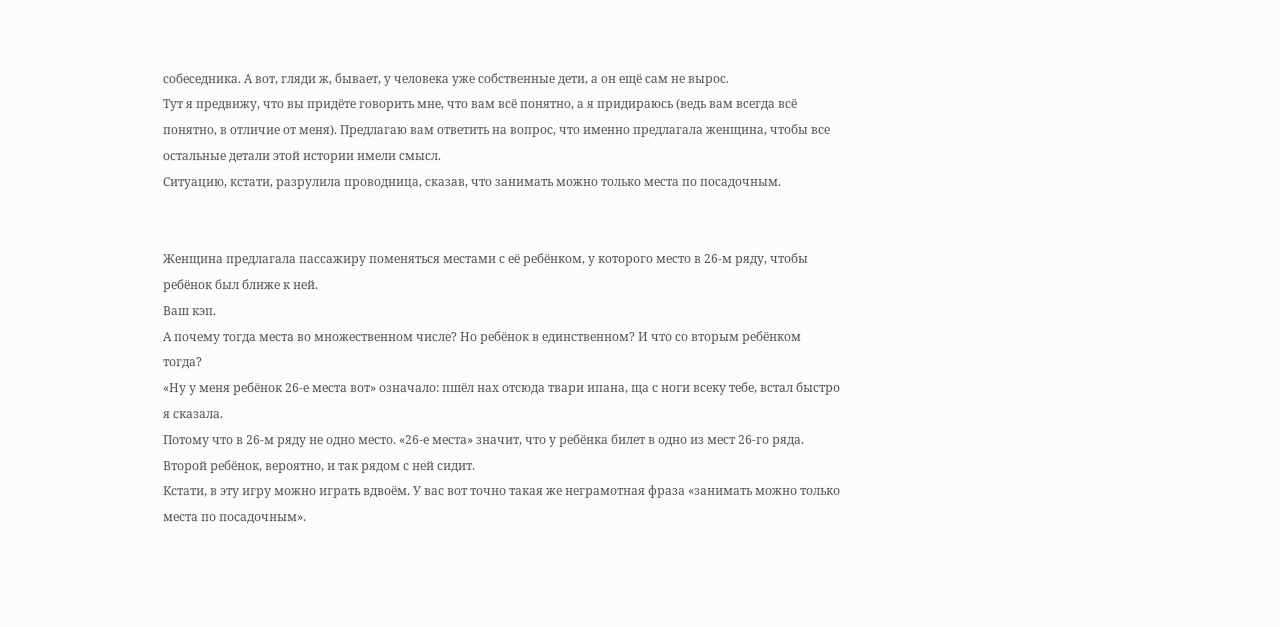собеседника. А вот, гляди ж, бывает, у человека уже собственные дети, а он ещё сам не вырос.
Тут я предвижу, что вы придёте говорить мне, что вам всё понятно, а я придираюсь (ведь вам всегда всё понятно, в отличие от меня). Предлагаю вам ответить на вопрос, что именно предлагала женщина, чтобы все остальные детали этой истории имели смысл.
Ситуацию, кстати, разрулила проводница, сказав, что занимать можно только места по посадочным.


Женщина предлагала пассажиру поменяться местами с её ребёнком, у которого место в 26-м ряду, чтобы ребёнок был ближе к ней.
Ваш кэп.
А почему тогда места во множественном числе? Но ребёнок в единственном? И что со вторым ребёнком тогда?
«Ну у меня ребёнок 26-е места вот» означало: пшёл нах отсюда твари ипана, ща с ноги всеку тебе, встал быстро я сказала.
Потому что в 26-м ряду не одно место. «26-е места» значит, что у ребёнка билет в одно из мест 26-го ряда. Второй ребёнок, вероятно, и так рядом с ней сидит.
Кстати, в эту игру можно играть вдвоём. У вас вот точно такая же неграмотная фраза «занимать можно только места по посадочным».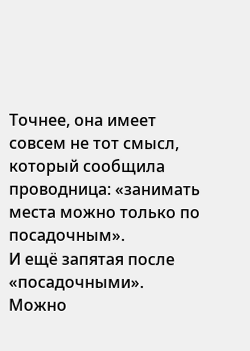Точнее, она имеет совсем не тот смысл, который сообщила проводница: «занимать места можно только по посадочным».
И ещё запятая после «посадочными».
Можно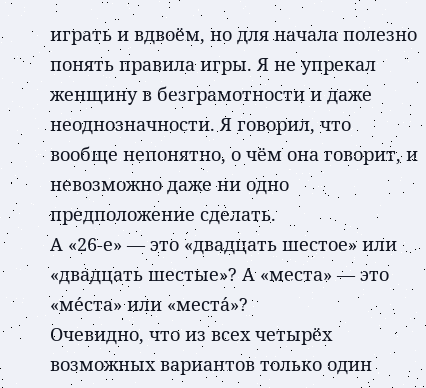играть и вдвоём, но для начала полезно понять правила игры. Я не упрекал женщину в безграмотности и даже неоднозначности. Я говорил, что вообще непонятно, о чём она говорит, и невозможно даже ни одно предположение сделать.
А «26-е» — это «двадцать шестое» или «двадцать шестые»? А «места» — это «ме́ста» или «места́»?
Очевидно, что из всех четырёх возможных вариантов только один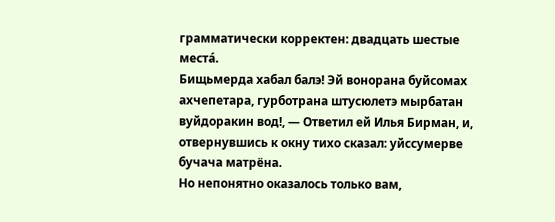грамматически корректен: двадцать шестые места́.
Бищьмерда хабал балэ! Эй вонорана буйсомах ахчепетара, гурботрана штусюлетэ мырбатан вуйдоракин вод!, — Ответил ей Илья Бирман, и, отвернувшись к окну тихо сказал: уйссумерве бучача матрёна.
Но непонятно оказалось только вам,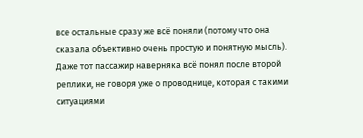все остальные сразу же всё поняли (потому что она сказала объективно очень простую и понятную мысль). Даже тот пассажир наверняка всё понял после второй реплики, не говоря уже о проводнице, которая с такими ситуациями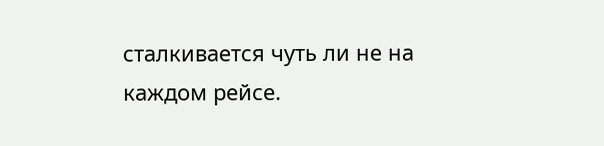сталкивается чуть ли не на каждом рейсе.